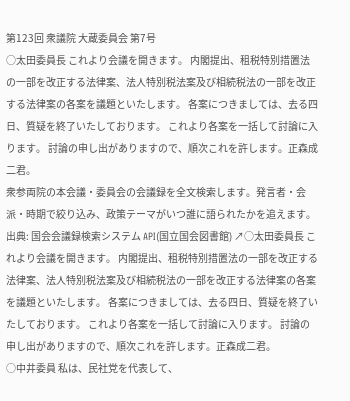第123回 衆議院 大蔵委員会 第7号
○太田委員長 これより会議を開きます。 内閣提出、租税特別措置法の一部を改正する法律案、法人特別税法案及び相続税法の一部を改正する法律案の各案を議題といたします。 各案につきましては、去る四日、質疑を終了いたしております。 これより各案を一括して討論に入ります。 討論の申し出がありますので、順次これを許します。正森成二君。
衆参両院の本会議・委員会の会議録を全文検索します。発言者・会派・時期で絞り込み、政策テーマがいつ誰に語られたかを追えます。
出典: 国会会議録検索システム API(国立国会図書館) ↗○太田委員長 これより会議を開きます。 内閣提出、租税特別措置法の一部を改正する法律案、法人特別税法案及び相続税法の一部を改正する法律案の各案を議題といたします。 各案につきましては、去る四日、質疑を終了いたしております。 これより各案を一括して討論に入ります。 討論の申し出がありますので、順次これを許します。正森成二君。
○中井委員 私は、民社党を代表して、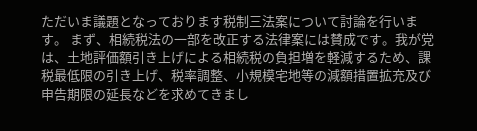ただいま議題となっております税制三法案について討論を行います。 まず、相続税法の一部を改正する法律案には賛成です。我が党は、土地評価額引き上げによる相続税の負担増を軽減するため、課税最低限の引き上げ、税率調整、小規模宅地等の減額措置拡充及び申告期限の延長などを求めてきまし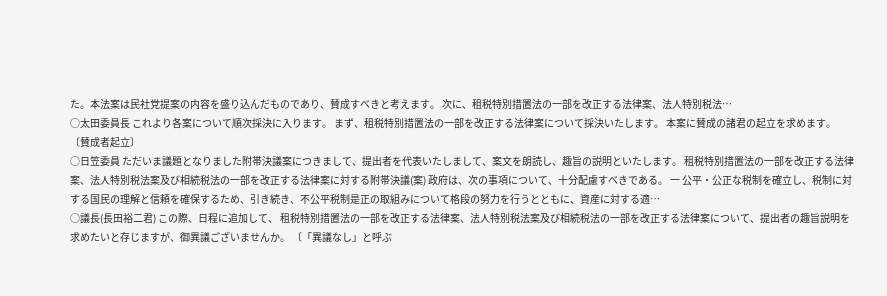た。本法案は民社党提案の内容を盛り込んだものであり、賛成すべきと考えます。 次に、租税特別措置法の一部を改正する法律案、法人特別税法…
○太田委員長 これより各案について順次採決に入ります。 まず、租税特別措置法の一部を改正する法律案について採決いたします。 本案に賛成の諸君の起立を求めます。 〔賛成者起立〕
○日笠委員 ただいま議題となりました附帯決議案につきまして、提出者を代表いたしまして、案文を朗読し、趣旨の説明といたします。 租税特別措置法の一部を改正する法律案、法人特別税法案及び相続税法の一部を改正する法律案に対する附帯決議(案) 政府は、次の事項について、十分配慮すべきである。 一 公平・公正な税制を確立し、税制に対する国民の理解と信頼を確保するため、引き続き、不公平税制是正の取組みについて格段の努力を行うとともに、資産に対する適…
○議長(長田裕二君) この際、日程に追加して、 租税特別措置法の一部を改正する法律案、法人特別税法案及び相続税法の一部を改正する法律案について、提出者の趣旨説明を求めたいと存じますが、御異議ございませんか。 〔「異議なし」と呼ぶ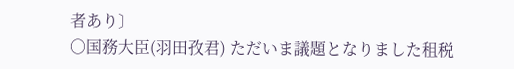者あり〕
○国務大臣(羽田孜君) ただいま議題となりました租税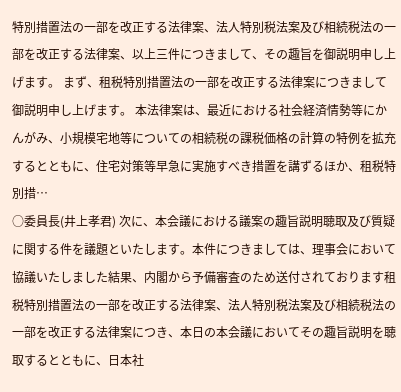特別措置法の一部を改正する法律案、法人特別税法案及び相続税法の一部を改正する法律案、以上三件につきまして、その趣旨を御説明申し上げます。 まず、租税特別措置法の一部を改正する法律案につきまして御説明申し上げます。 本法律案は、最近における社会経済情勢等にかんがみ、小規模宅地等についての相続税の課税価格の計算の特例を拡充するとともに、住宅対策等早急に実施すべき措置を講ずるほか、租税特別措…
○委員長(井上孝君) 次に、本会議における議案の趣旨説明聴取及び質疑に関する件を議題といたします。本件につきましては、理事会において協議いたしました結果、内閣から予備審査のため送付されております租税特別措置法の一部を改正する法律案、法人特別税法案及び相続税法の一部を改正する法律案につき、本日の本会議においてその趣旨説明を聴取するとともに、日本社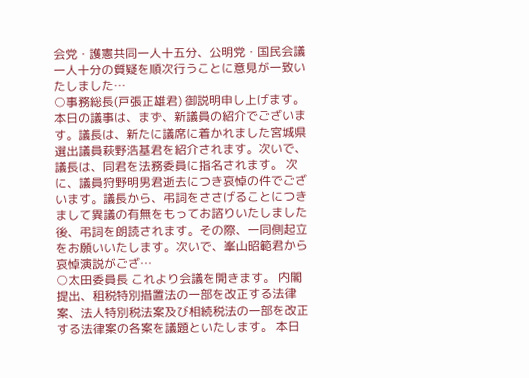会党・護憲共同一人十五分、公明党・国民会議一人十分の質疑を順次行うことに意見が一致いたしました…
○事務総長(戸張正雄君) 御説明申し上げます。 本日の議事は、まず、新議員の紹介でございます。議長は、新たに議席に着かれました宮城県選出議員萩野浩基君を紹介されます。次いで、議長は、同君を法務委員に指名されます。 次に、議員狩野明男君逝去につき哀悼の件でございます。議長から、弔詞をささげることにつきまして異議の有無をもってお諮りいたしました後、弔詞を朗読されます。その際、一同側起立をお願いいたします。次いで、峯山昭範君から哀悼演説がござ…
○太田委員長 これより会議を開きます。 内閣提出、租税特別措置法の一部を改正する法律案、法人特別税法案及び相続税法の一部を改正する法律案の各案を議題といたします。 本日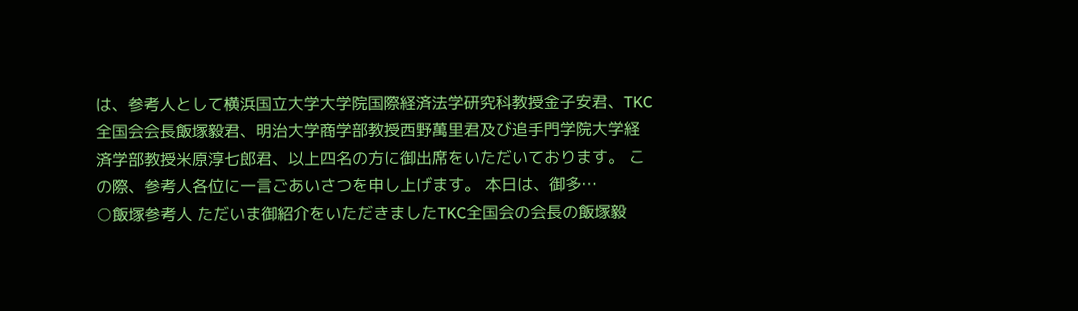は、参考人として横浜国立大学大学院国際経済法学研究科教授金子安君、TKC全国会会長飯塚毅君、明治大学商学部教授西野萬里君及び追手門学院大学経済学部教授米原淳七郎君、以上四名の方に御出席をいただいております。 この際、参考人各位に一言ごあいさつを申し上げます。 本日は、御多…
○飯塚参考人 ただいま御紹介をいただきましたTKC全国会の会長の飯塚毅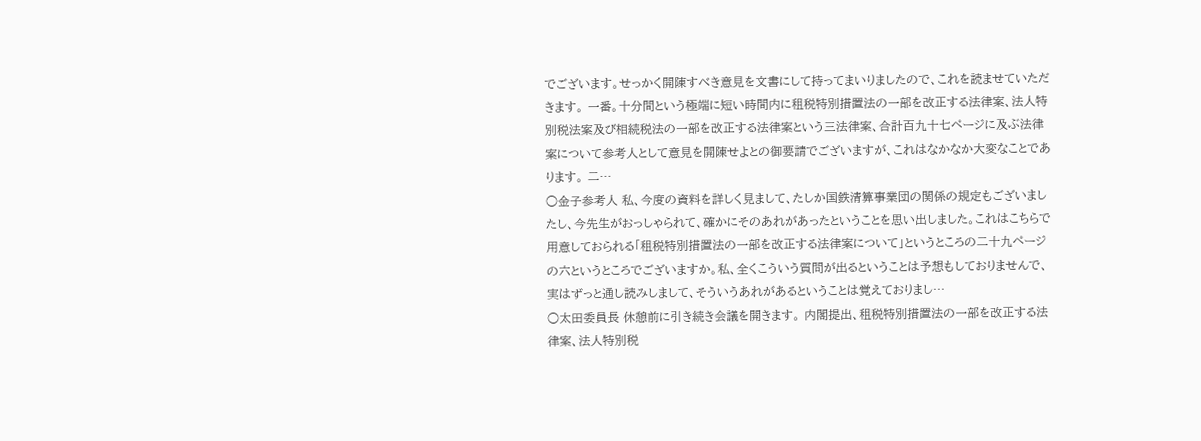でございます。せっかく開陳すべき意見を文書にして持ってまいりましたので、これを読ませていただきます。 一番。十分間という極端に短い時間内に租税特別措置法の一部を改正する法律案、法人特別税法案及び相続税法の一部を改正する法律案という三法律案、合計百九十七ページに及ぶ法律案について参考人として意見を開陳せよとの御要請でございますが、これはなかなか大変なことであります。 二…
○金子参考人 私、今度の資料を詳しく見まして、たしか国鉄清算事業団の関係の規定もございましたし、今先生がおっしゃられて、確かにそのあれがあったということを思い出しました。これはこちらで用意しておられる「租税特別措置法の一部を改正する法律案について」というところの二十九ページの六というところでございますか。私、全くこういう質問が出るということは予想もしておりませんで、実はずっと通し読みしまして、そういうあれがあるということは覚えておりまし…
○太田委員長 休憩前に引き続き会議を開きます。 内閣提出、租税特別措置法の一部を改正する法律案、法人特別税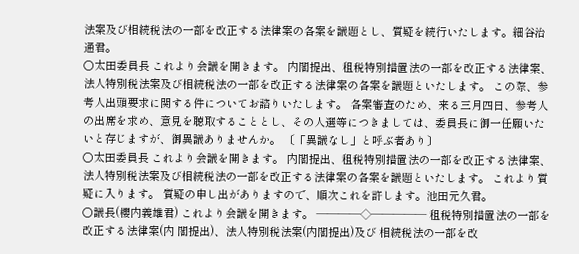法案及び相続税法の一部を改正する法律案の各案を議題とし、質疑を続行いたします。細谷治通君。
○太田委員長 これより会議を開きます。 内閣提出、租税特別措置法の一部を改正する法律案、法人特別税法案及び相続税法の一部を改正する法律案の各案を議題といたします。 この際、参考人出頭要求に関する件についてお諮りいたします。 各案審査のため、来る三月四日、参考人の出席を求め、意見を聴取することとし、その人選等につきましては、委員長に御一任願いたいと存じますが、御異議ありませんか。 〔「異議なし」と呼ぶ者あり〕
○太田委員長 これより会議を開きます。 内閣提出、租税特別措置法の一部を改正する法律案、法人特別税法案及び相続税法の一部を改正する法律案の各案を議題といたします。 これより質疑に入ります。 質疑の申し出がありますので、順次これを許します。池田元久君。
○議長(櫻内義雄君) これより会議を開きます。 ————◇————— 租税特別措置法の一部を改正する法律案(内 閣提出)、法人特別税法案(内閣提出)及び 相続税法の一部を改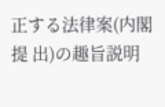正する法律案(内閣提 出)の趣旨説明